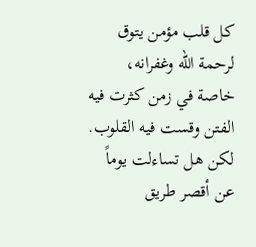كل قلب مؤمن يتوق لرحمة الله وغفرانه، خاصة في زمن كثرت فيه الفتن وقست فيه القلوب. لكن هل تساءلت يوماً عن أقصر طريق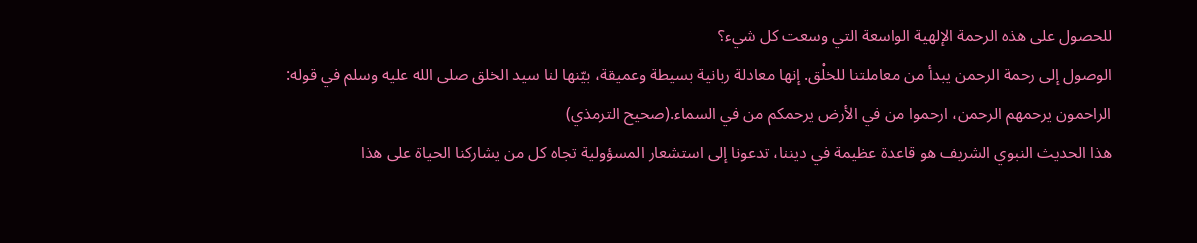للحصول على هذه الرحمة الإلهية الواسعة التي وسعت كل شيء؟
الوصول إلى رحمة الرحمن يبدأ من معاملتنا للخلْق. إنها معادلة ربانية بسيطة وعميقة، بيّنها لنا سيد الخلق صلى الله عليه وسلم في قوله:
الراحمون يرحمهم الرحمن، ارحموا من في الأرض يرحمكم من في السماء.(صحيح الترمذي)
هذا الحديث النبوي الشريف هو قاعدة عظيمة في ديننا، تدعونا إلى استشعار المسؤولية تجاه كل من يشاركنا الحياة على هذا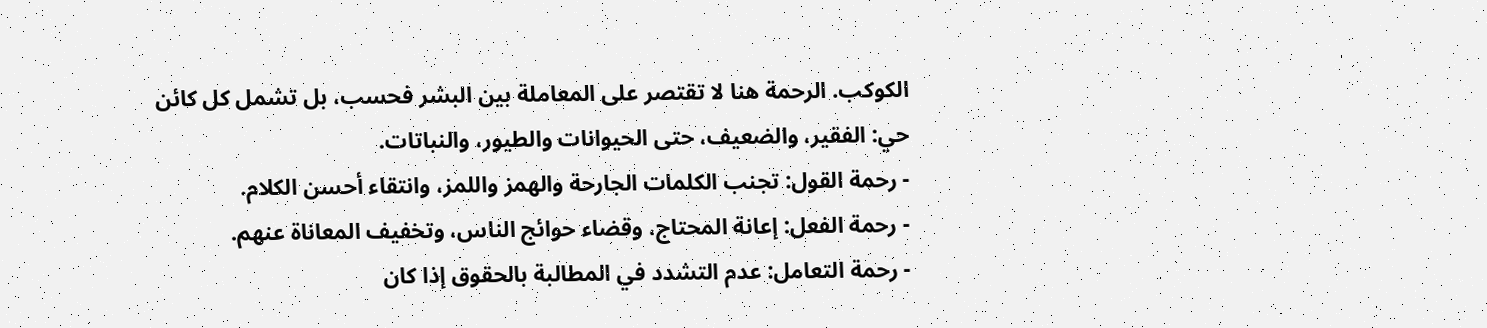الكوكب. الرحمة هنا لا تقتصر على المعاملة بين البشر فحسب، بل تشمل كل كائن حي: الفقير، والضعيف، حتى الحيوانات والطيور، والنباتات.
- رحمة القول: تجنب الكلمات الجارحة والهمز واللمز، وانتقاء أحسن الكلام.
- رحمة الفعل: إعانة المحتاج، وقضاء حوائج الناس، وتخفيف المعاناة عنهم.
- رحمة التعامل: عدم التشدد في المطالبة بالحقوق إذا كان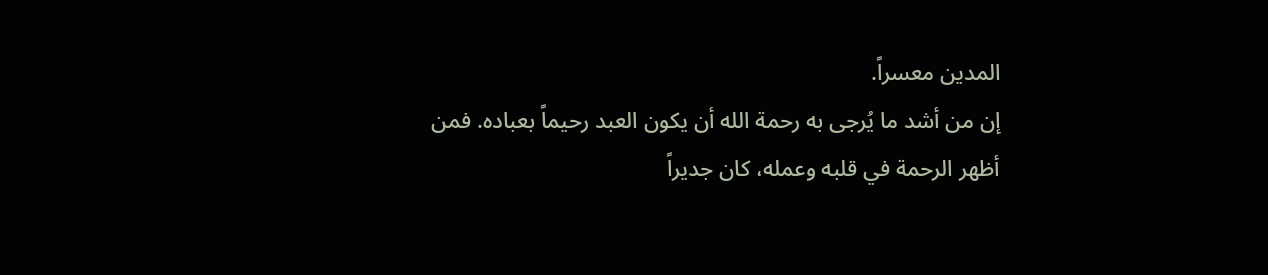المدين معسراً.
إن من أشد ما يُرجى به رحمة الله أن يكون العبد رحيماً بعباده. فمن أظهر الرحمة في قلبه وعمله، كان جديراً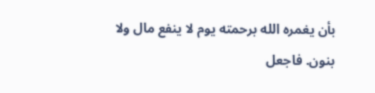بأن يغمره الله برحمته يوم لا ينفع مال ولا بنون. فاجعل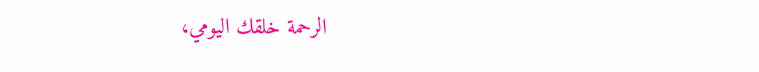الرحمة خلقك اليومي،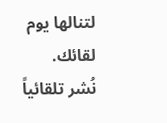لتنالها يوم لقائك.
نُشر تلقائياً